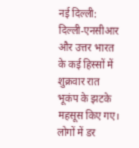नई दिल्ली: दिल्ली-एनसीआर और उत्तर भारत के कई हिस्सों में शुक्रवार रात भूकंप के झटके महसूस किए गए। लोगों में डर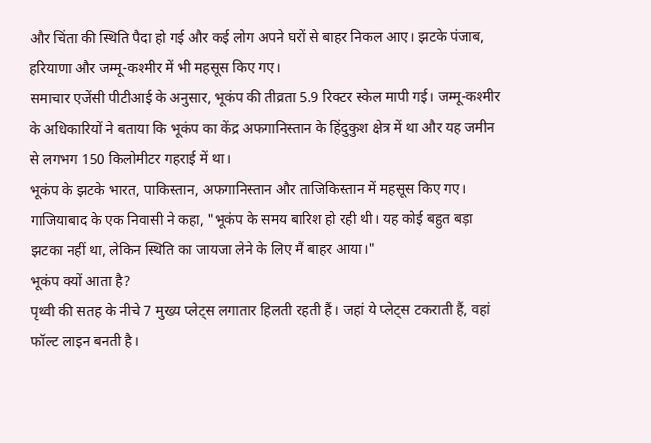और चिंता की स्थिति पैदा हो गई और कई लोग अपने घरों से बाहर निकल आए। झटके पंजाब, हरियाणा और जम्मू-कश्मीर में भी महसूस किए गए।
समाचार एजेंसी पीटीआई के अनुसार, भूकंप की तीव्रता 5.9 रिक्टर स्केल मापी गई। जम्मू-कश्मीर के अधिकारियों ने बताया कि भूकंप का केंद्र अफगानिस्तान के हिंदुकुश क्षेत्र में था और यह जमीन से लगभग 150 किलोमीटर गहराई में था।
भूकंप के झटके भारत, पाकिस्तान, अफगानिस्तान और ताजिकिस्तान में महसूस किए गए। गाजियाबाद के एक निवासी ने कहा, "भूकंप के समय बारिश हो रही थी। यह कोई बहुत बड़ा झटका नहीं था, लेकिन स्थिति का जायजा लेने के लिए मैं बाहर आया।"
भूकंप क्यों आता है?
पृथ्वी की सतह के नीचे 7 मुख्य प्लेट्स लगातार हिलती रहती हैं। जहां ये प्लेट्स टकराती हैं, वहां फॉल्ट लाइन बनती है।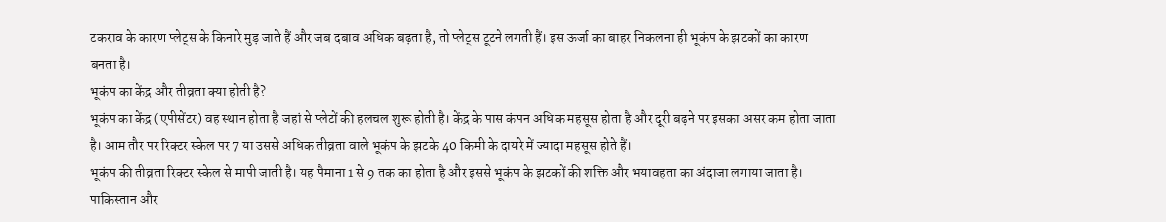टकराव के कारण प्लेट्स के किनारे मुड़ जाते हैं और जब दबाव अधिक बढ़ता है, तो प्लेट्स टूटने लगती हैं। इस ऊर्जा का बाहर निकलना ही भूकंप के झटकों का कारण बनता है।
भूकंप का केंद्र और तीव्रता क्या होती है?
भूकंप का केंद्र (एपीसेंटर) वह स्थान होता है जहां से प्लेटों की हलचल शुरू होती है। केंद्र के पास कंपन अधिक महसूस होता है और दूरी बढ़ने पर इसका असर कम होता जाता है। आम तौर पर रिक्टर स्केल पर 7 या उससे अधिक तीव्रता वाले भूकंप के झटके 40 किमी के दायरे में ज्यादा महसूस होते हैं।
भूकंप की तीव्रता रिक्टर स्केल से मापी जाती है। यह पैमाना 1 से 9 तक का होता है और इससे भूकंप के झटकों की शक्ति और भयावहता का अंदाजा लगाया जाता है।
पाकिस्तान और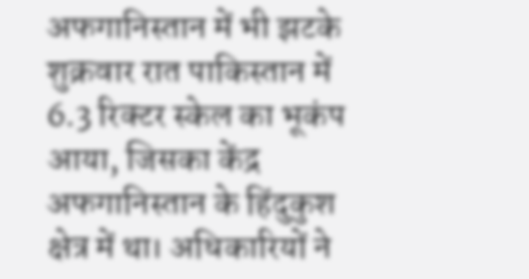अफगानिस्तान में भी झटके
शुक्रवार रात पाकिस्तान में 6.3 रिक्टर स्केल का भूकंप आया, जिसका केंद्र अफगानिस्तान के हिंदुकुश क्षेत्र में था। अधिकारियों ने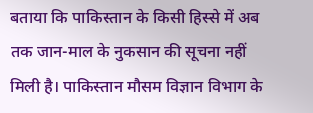बताया कि पाकिस्तान के किसी हिस्से में अब तक जान-माल के नुकसान की सूचना नहीं मिली है। पाकिस्तान मौसम विज्ञान विभाग के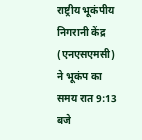राष्ट्रीय भूकंपीय निगरानी केंद्र (एनएसएमसी) ने भूकंप का समय रात 9:13 बजे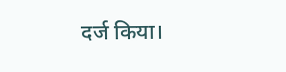दर्ज किया।